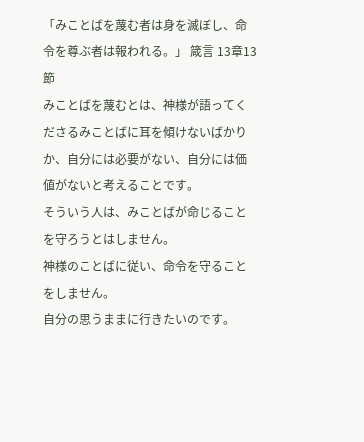「みことばを蔑む者は身を滅ぼし、命令を尊ぶ者は報われる。」 箴言 13章13節
みことばを蔑むとは、神様が語ってくださるみことばに耳を傾けないばかりか、自分には必要がない、自分には価値がないと考えることです。
そういう人は、みことばが命じることを守ろうとはしません。
神様のことばに従い、命令を守ることをしません。
自分の思うままに行きたいのです。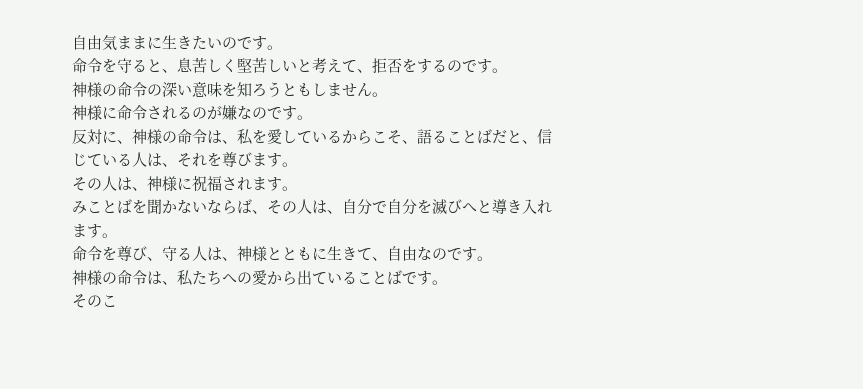自由気ままに生きたいのです。
命令を守ると、息苦しく堅苦しいと考えて、拒否をするのです。
神様の命令の深い意味を知ろうともしません。
神様に命令されるのが嫌なのです。
反対に、神様の命令は、私を愛しているからこそ、語ることばだと、信じている人は、それを尊びます。
その人は、神様に祝福されます。
みことばを聞かないならば、その人は、自分で自分を滅びへと導き入れます。
命令を尊び、守る人は、神様とともに生きて、自由なのです。
神様の命令は、私たちへの愛から出ていることばです。
そのこ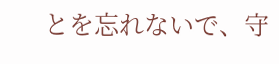とを忘れないで、守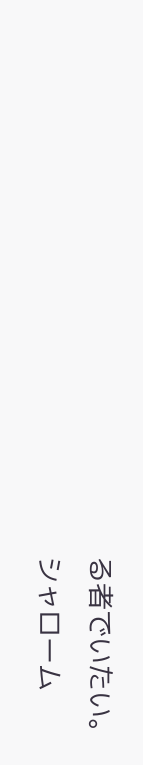る者でいたい。
シャローム